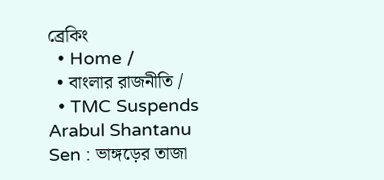ব্রেকিং
  • Home /
  • বাংলার রাজনীতি /
  • TMC Suspends Arabul Shantanu Sen : ভাঙ্গড়ের তাজা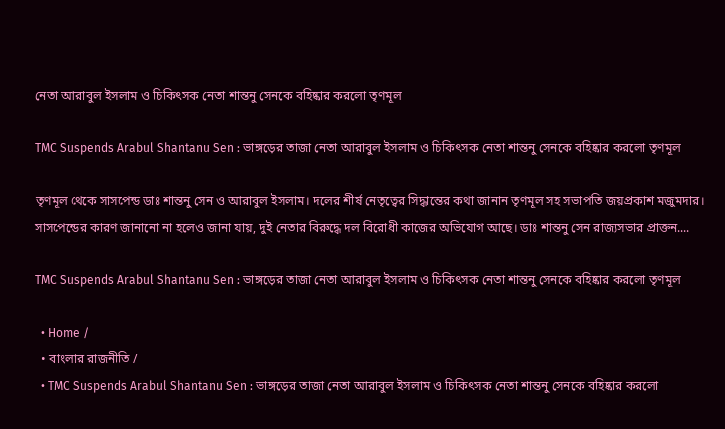নেতা আরাবুল ইসলাম ও চিকিৎসক নেতা শান্তনু সেনকে বহিষ্কার করলো তৃণমূল

TMC Suspends Arabul Shantanu Sen : ভাঙ্গড়ের তাজা নেতা আরাবুল ইসলাম ও চিকিৎসক নেতা শান্তনু সেনকে বহিষ্কার করলো তৃণমূল

তৃণমূল থেকে সাসপেন্ড ডাঃ শান্তনু সেন ও আরাবুল ইসলাম। দলের শীর্ষ নেতৃত্বের সিদ্ধান্তের কথা জানান তৃণমূল সহ সভাপতি জয়প্রকাশ মজুমদার। সাসপেন্ডের কারণ জানানো না হলেও জানা যায়, দুই নেতার বিরুদ্ধে দল বিরোধী কাজের অভিযোগ আছে। ডাঃ শান্তনু সেন রাজ্যসভার প্রাক্তন....

TMC Suspends Arabul Shantanu Sen : ভাঙ্গড়ের তাজা নেতা আরাবুল ইসলাম ও চিকিৎসক নেতা শান্তনু সেনকে বহিষ্কার করলো তৃণমূল

  • Home /
  • বাংলার রাজনীতি /
  • TMC Suspends Arabul Shantanu Sen : ভাঙ্গড়ের তাজা নেতা আরাবুল ইসলাম ও চিকিৎসক নেতা শান্তনু সেনকে বহিষ্কার করলো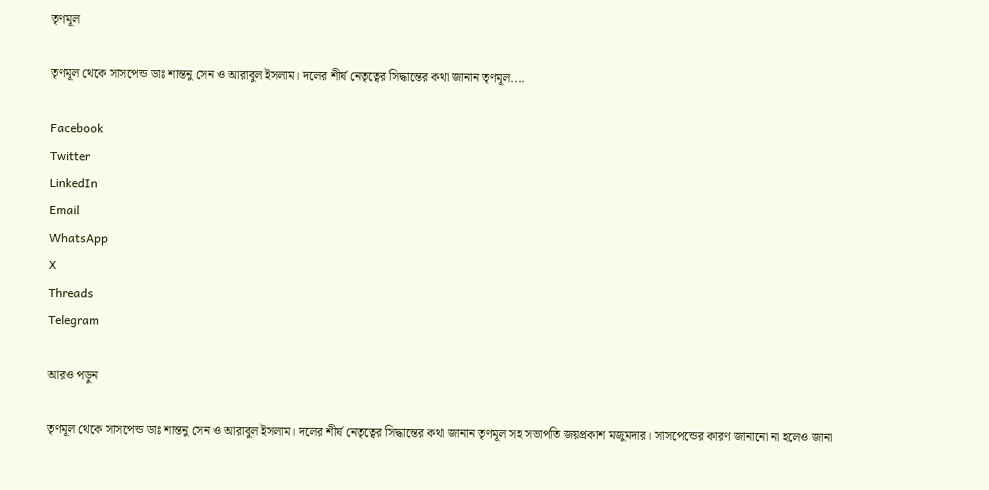তৃণমূল

তৃণমূল থেকে সাসপেন্ড ডাঃ শান্তনু সেন ও আরাবুল ইসলাম। দলের শীর্ষ নেতৃত্বের সিদ্ধান্তের কথা জানান তৃণমূল....

Facebook
Twitter
LinkedIn
Email
WhatsApp
X
Threads
Telegram

আরও পড়ুন

তৃণমূল থেকে সাসপেন্ড ডাঃ শান্তনু সেন ও আরাবুল ইসলাম। দলের শীর্ষ নেতৃত্বের সিদ্ধান্তের কথা জানান তৃণমূল সহ সভাপতি জয়প্রকাশ মজুমদার। সাসপেন্ডের কারণ জানানো না হলেও জানা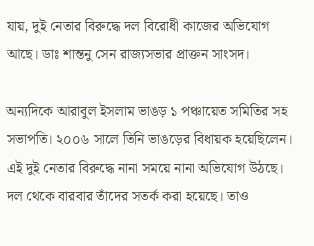যায়, দুই নেতার বিরুদ্ধে দল বিরোধী কাজের অভিযোগ আছে। ডাঃ শান্তনু সেন রাজ্যসভার প্রাক্তন সাংসদ।

অন্যদিকে আরাবুল ইসলাম ভাঙড় ১ পঞ্চায়েত সমিতির সহ সভাপতি। ২০০৬ সালে তিনি ভাঙড়ের বিধায়ক হয়েছিলেন। এই দুই নেতার বিরুদ্ধে নানা সময়ে নানা অভিযোগ উঠছে। দল থেকে বারবার তাঁদের সতর্ক করা হয়েছে। তাও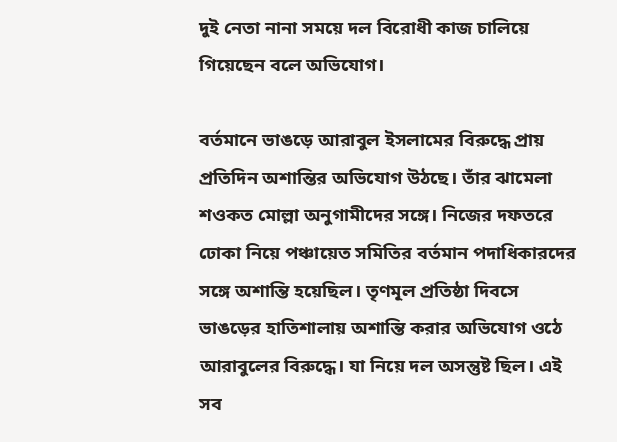দুই নেতা নানা সময়ে দল বিরোধী কাজ চালিয়ে গিয়েছেন বলে অভিযোগ।

বর্তমানে ভাঙড়ে আরাবুল ইসলামের বিরুদ্ধে প্রায় প্রতিদিন অশান্তির অভিযোগ উঠছে। তাঁর ঝামেলা শওকত মোল্লা অনুগামীদের সঙ্গে। নিজের দফতরে ঢোকা নিয়ে পঞ্চায়েত সমিতির বর্তমান পদাধিকারদের সঙ্গে অশান্তি হয়েছিল। তৃণমূল প্রতিষ্ঠা দিবসে ভাঙড়ের হাতিশালায় অশান্তি করার অভিযোগ ওঠে আরাবুলের বিরুদ্ধে। যা নিয়ে দল অসন্তুষ্ট ছিল। এই সব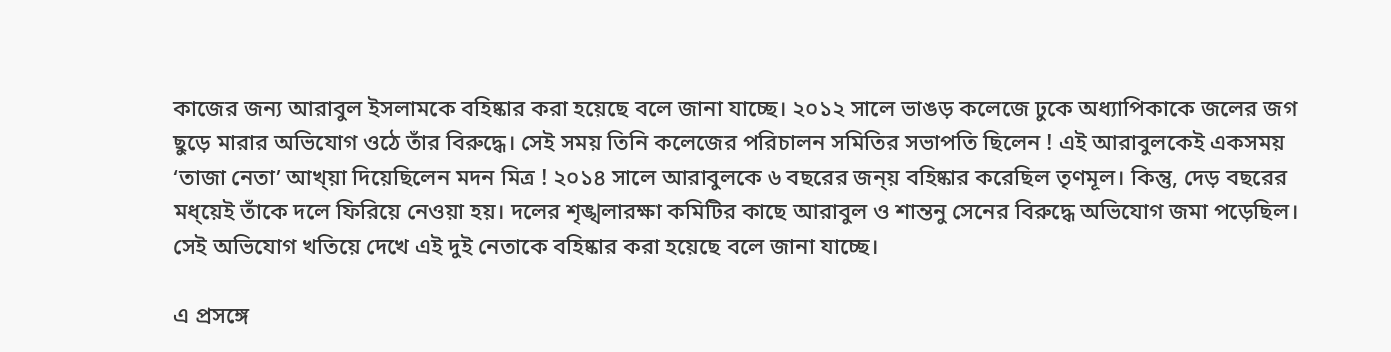কাজের জন্য আরাবুল ইসলামকে বহিষ্কার করা হয়েছে বলে জানা যাচ্ছে। ২০১২ সালে ভাঙড় কলেজে ঢুকে অধ্যাপিকাকে জলের জগ ছুড়ে মারার অভিযোগ ওঠে তাঁর বিরুদ্ধে। সেই সময় তিনি কলেজের পরিচালন সমিতির সভাপতি ছিলেন ! এই আরাবুলকেই একসময় ‘তাজা নেতা’ আখ্য়া দিয়েছিলেন মদন মিত্র ! ২০১৪ সালে আরাবুলকে ৬ বছরের জন্য় বহিষ্কার করেছিল তৃণমূল। কিন্তু, দেড় বছরের মধ্য়েই তাঁকে দলে ফিরিয়ে নেওয়া হয়। দলের শৃঙ্খলারক্ষা কমিটির কাছে আরাবুল ও শান্তনু সেনের বিরুদ্ধে অভিযোগ জমা পড়েছিল। সেই অভিযোগ খতিয়ে দেখে এই দুই নেতাকে বহিষ্কার করা হয়েছে বলে জানা যাচ্ছে।

এ প্রসঙ্গে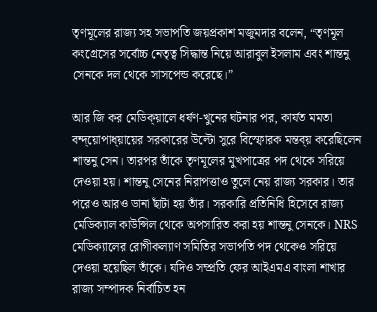তৃণমূলের রাজ্য সহ সভাপতি জয়প্রকাশ মজুমদার বলেন, “তৃণমূল কংগ্রেসের সর্বোচ্চ নেতৃত্ব সিদ্ধান্ত নিয়ে আরাবুল ইসলাম এবং শান্তনু সেনকে দল থেকে সাসপেন্ড করেছে।”

আর জি কর মেডিক্য়ালে ধর্ষণ-খুনের ঘটনার পর, কার্যত মমতা বন্দ্য়োপাধ্য়ায়ের সরকারের উল্টো সুরে বিস্ফোরক মন্তব্য় করেছিলেন শান্তনু সেন। তারপর তাঁকে তৃণমূলের মুখপাত্রের পদ থেকে সরিয়ে দেওয়া হয়। শান্তনু সেনের নিরাপত্তাও তুলে নেয় রাজ্য সরকার। তার পরেও আরও ডানা ছাঁটা হয় তাঁর। সরকারি প্রতিনিধি হিসেবে রাজ্য মেডিক্যাল কাউন্সিল থেকে অপসারিত করা হয় শান্তনু সেনকে। NRS মেডিক্যালের রোগীকল্যাণ সমিতির সভাপতি পদ থেকেও সরিয়ে দেওয়া হয়েছিল তাঁকে। যদিও সম্প্রতি ফের আইএমএ বাংলা শাখার রাজ্য সম্পাদক নির্বাচিত হন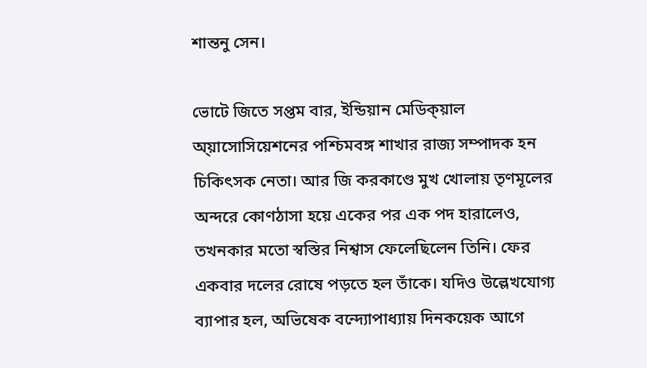শান্তনু সেন।

ভোটে জিতে সপ্তম বার, ইন্ডিয়ান মেডিক্য়াল অ্য়াসোসিয়েশনের পশ্চিমবঙ্গ শাখার রাজ্য সম্পাদক হন চিকিৎসক নেতা। আর জি করকাণ্ডে মুখ খোলায় তৃণমূলের অন্দরে কোণঠাসা হয়ে একের পর এক পদ হারালেও, তখনকার মতো স্বস্তির নিশ্বাস ফেলেছিলেন তিনি। ফের একবার দলের রোষে পড়তে হল তাঁকে। যদিও উল্লেখযোগ্য ব্যাপার হল, অভিষেক বন্দ্যোপাধ্যায় দিনকয়েক আগে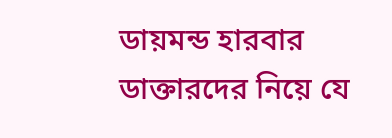ডায়মন্ড হারবার ডাক্তারদের নিয়ে যে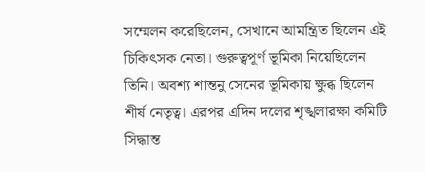সম্মেলন করেছিলেন, সেখানে আমন্ত্রিত ছিলেন এই চিকিৎসক নেতা। গুরুত্বপূর্ণ ভূমিকা নিয়েছিলেন তিনি। অবশ্য শান্তনু সেনের ভূমিকায় ক্ষুব্ধ ছিলেন শীর্ষ নেতৃত্ব। এরপর এদিন দলের শৃঙ্খলারক্ষা কমিটি সিদ্ধান্ত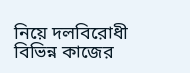নিয়ে দলবিরোধী বিভিন্ন কাজের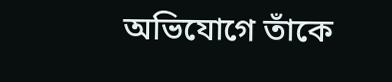অভিযোগে তাঁকে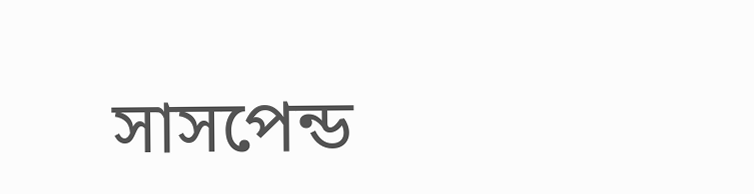সাসপেন্ড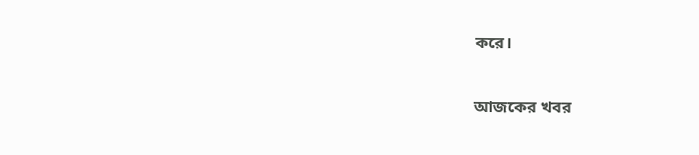করে।

আজকের খবর